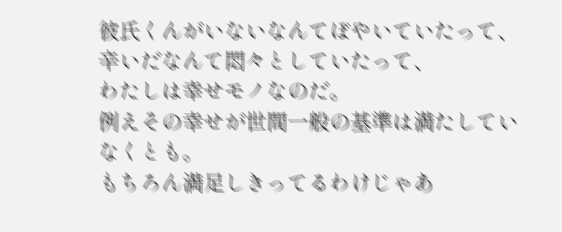彼氏くんがいないなんてぼやいていたって、
辛いだなんて悶々としていたって、
わたしは幸せモノなのだ。
例えその幸せが世間一般の基準は満たしていなくとも。
もちろん満足しきってるわけじゃあ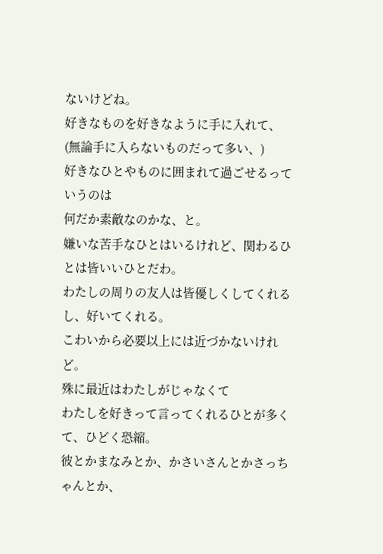ないけどね。
好きなものを好きなように手に入れて、
(無論手に入らないものだって多い、)
好きなひとやものに囲まれて過ごせるっていうのは
何だか素敵なのかな、と。
嫌いな苦手なひとはいるけれど、関わるひとは皆いいひとだわ。
わたしの周りの友人は皆優しくしてくれるし、好いてくれる。
こわいから必要以上には近づかないけれど。
殊に最近はわたしがじゃなくて
わたしを好きって言ってくれるひとが多くて、ひどく恐縮。
彼とかまなみとか、かさいさんとかさっちゃんとか、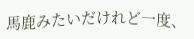馬鹿みたいだけれど一度、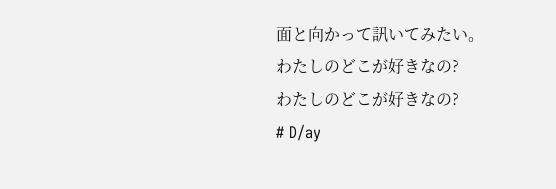面と向かって訊いてみたい。
わたしのどこが好きなの?
わたしのどこが好きなの?
# D/ay